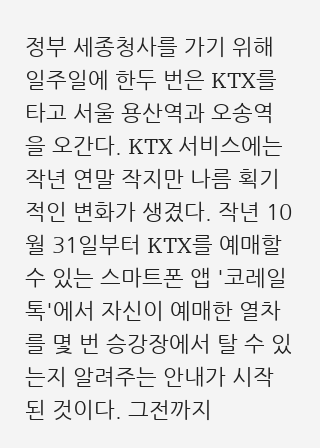정부 세종청사를 가기 위해 일주일에 한두 번은 KTX를 타고 서울 용산역과 오송역을 오간다. KTX 서비스에는 작년 연말 작지만 나름 획기적인 변화가 생겼다. 작년 10월 31일부터 KTX를 예매할 수 있는 스마트폰 앱 '코레일톡'에서 자신이 예매한 열차를 몇 번 승강장에서 탈 수 있는지 알려주는 안내가 시작된 것이다. 그전까지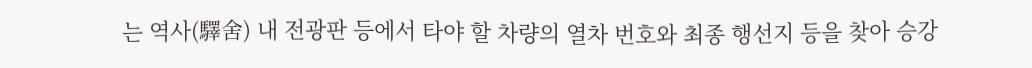는 역사(驛舍) 내 전광판 등에서 타야 할 차량의 열차 번호와 최종 행선지 등을 찾아 승강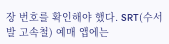장 번호를 확인해야 했다. SRT(수서발 고속철) 예매 앱에는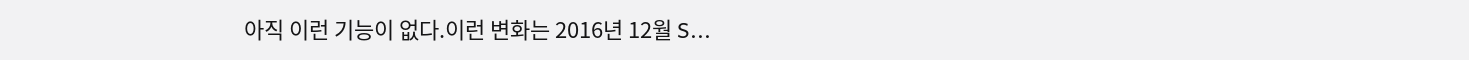아직 이런 기능이 없다.이런 변화는 2016년 12월 S...